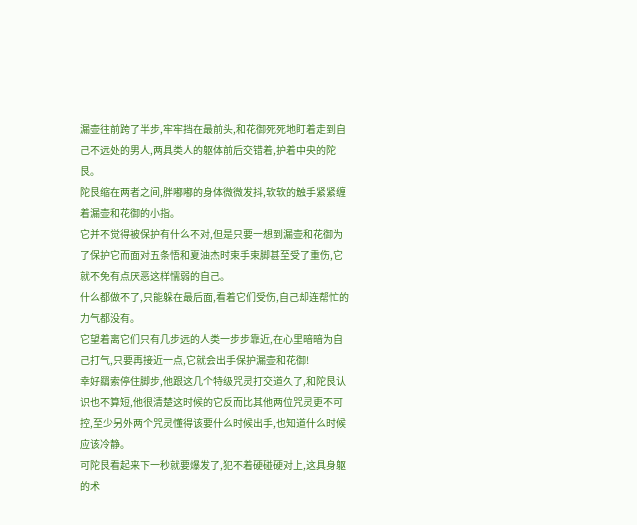漏壶往前跨了半步,牢牢挡在最前头,和花御死死地盯着走到自己不远处的男人,两具类人的躯体前后交错着,护着中央的陀艮。
陀艮缩在两者之间,胖嘟嘟的身体微微发抖,软软的触手紧紧缠着漏壶和花御的小指。
它并不觉得被保护有什么不对,但是只要一想到漏壶和花御为了保护它而面对五条悟和夏油杰时束手束脚甚至受了重伤,它就不免有点厌恶这样懦弱的自己。
什么都做不了,只能躲在最后面,看着它们受伤,自己却连帮忙的力气都没有。
它望着离它们只有几步远的人类一步步靠近,在心里暗暗为自己打气,只要再接近一点,它就会出手保护漏壶和花御!
幸好羂索停住脚步,他跟这几个特级咒灵打交道久了,和陀艮认识也不算短,他很清楚这时候的它反而比其他两位咒灵更不可控,至少另外两个咒灵懂得该要什么时候出手,也知道什么时候应该冷静。
可陀艮看起来下一秒就要爆发了,犯不着硬碰硬对上,这具身躯的术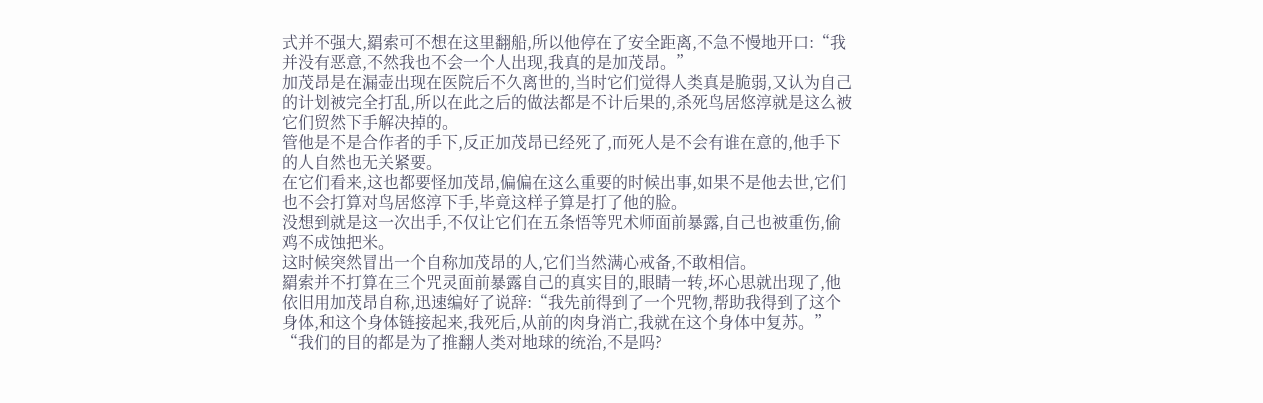式并不强大,羂索可不想在这里翻船,所以他停在了安全距离,不急不慢地开口:“我并没有恶意,不然我也不会一个人出现,我真的是加茂昂。”
加茂昂是在漏壶出现在医院后不久离世的,当时它们觉得人类真是脆弱,又认为自己的计划被完全打乱,所以在此之后的做法都是不计后果的,杀死鸟居悠淳就是这么被它们贸然下手解决掉的。
管他是不是合作者的手下,反正加茂昂已经死了,而死人是不会有谁在意的,他手下的人自然也无关紧要。
在它们看来,这也都要怪加茂昂,偏偏在这么重要的时候出事,如果不是他去世,它们也不会打算对鸟居悠淳下手,毕竟这样子算是打了他的脸。
没想到就是这一次出手,不仅让它们在五条悟等咒术师面前暴露,自己也被重伤,偷鸡不成蚀把米。
这时候突然冒出一个自称加茂昂的人,它们当然满心戒备,不敢相信。
羂索并不打算在三个咒灵面前暴露自己的真实目的,眼睛一转,坏心思就出现了,他依旧用加茂昂自称,迅速编好了说辞:“我先前得到了一个咒物,帮助我得到了这个身体,和这个身体链接起来,我死后,从前的肉身消亡,我就在这个身体中复苏。”
“我们的目的都是为了推翻人类对地球的统治,不是吗?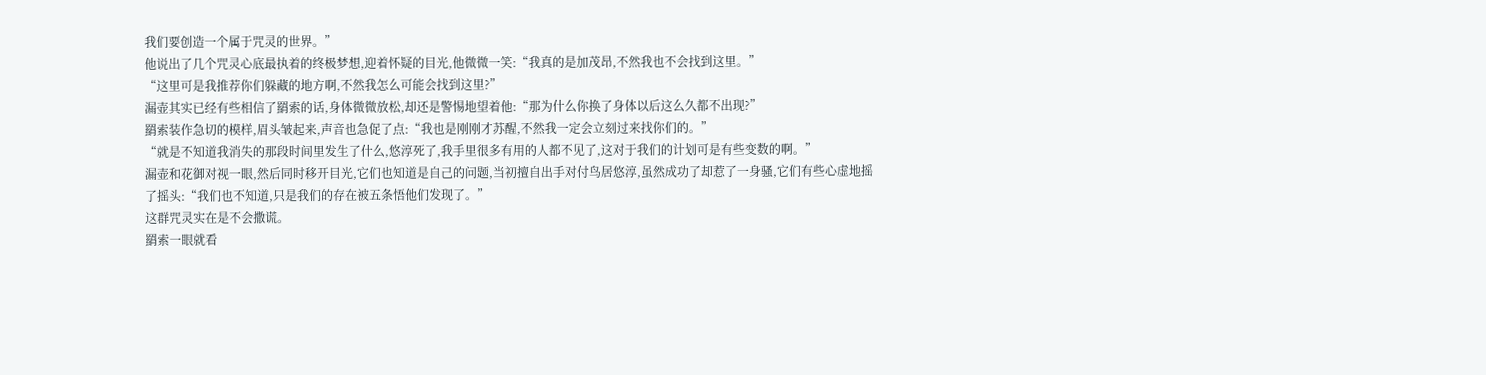我们要创造一个属于咒灵的世界。”
他说出了几个咒灵心底最执着的终极梦想,迎着怀疑的目光,他微微一笑:“我真的是加茂昂,不然我也不会找到这里。”
“这里可是我推荐你们躲藏的地方啊,不然我怎么可能会找到这里?”
漏壶其实已经有些相信了羂索的话,身体微微放松,却还是警惕地望着他:“那为什么你换了身体以后这么久都不出现?”
羂索装作急切的模样,眉头皱起来,声音也急促了点:“我也是刚刚才苏醒,不然我一定会立刻过来找你们的。”
“就是不知道我消失的那段时间里发生了什么,悠淳死了,我手里很多有用的人都不见了,这对于我们的计划可是有些变数的啊。”
漏壶和花御对视一眼,然后同时移开目光,它们也知道是自己的问题,当初擅自出手对付鸟居悠淳,虽然成功了却惹了一身骚,它们有些心虚地摇了摇头:“我们也不知道,只是我们的存在被五条悟他们发现了。”
这群咒灵实在是不会撒谎。
羂索一眼就看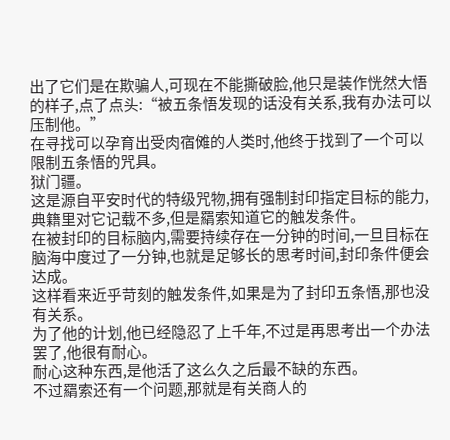出了它们是在欺骗人,可现在不能撕破脸,他只是装作恍然大悟的样子,点了点头:“被五条悟发现的话没有关系,我有办法可以压制他。”
在寻找可以孕育出受肉宿傩的人类时,他终于找到了一个可以限制五条悟的咒具。
狱门疆。
这是源自平安时代的特级咒物,拥有强制封印指定目标的能力,典籍里对它记载不多,但是羂索知道它的触发条件。
在被封印的目标脑内,需要持续存在一分钟的时间,一旦目标在脑海中度过了一分钟,也就是足够长的思考时间,封印条件便会达成。
这样看来近乎苛刻的触发条件,如果是为了封印五条悟,那也没有关系。
为了他的计划,他已经隐忍了上千年,不过是再思考出一个办法罢了,他很有耐心。
耐心这种东西,是他活了这么久之后最不缺的东西。
不过羂索还有一个问题,那就是有关商人的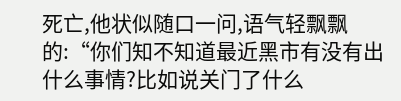死亡,他状似随口一问,语气轻飘飘的:“你们知不知道最近黑市有没有出什么事情?比如说关门了什么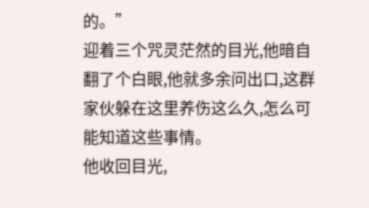的。”
迎着三个咒灵茫然的目光,他暗自翻了个白眼,他就多余问出口,这群家伙躲在这里养伤这么久,怎么可能知道这些事情。
他收回目光,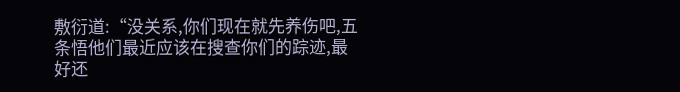敷衍道:“没关系,你们现在就先养伤吧,五条悟他们最近应该在搜查你们的踪迹,最好还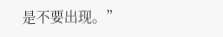是不要出现。”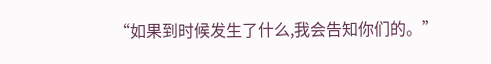“如果到时候发生了什么,我会告知你们的。”